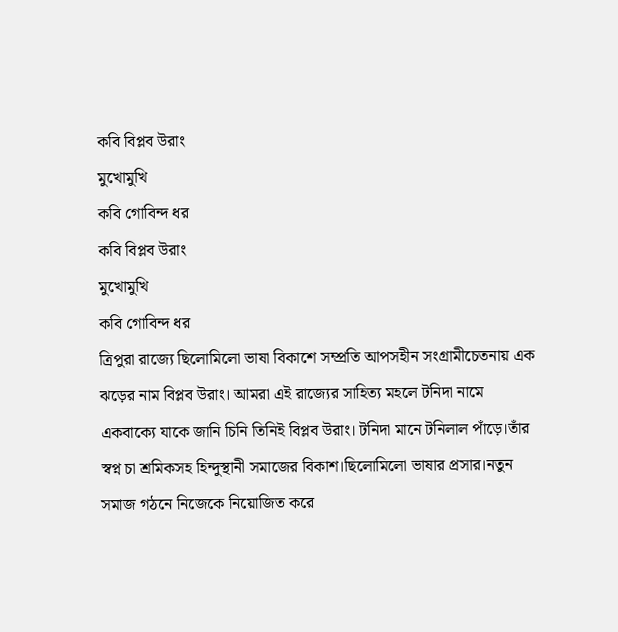কবি বিপ্লব উরাং
মুখোমুখি
কবি গোবিন্দ ধর
কবি বিপ্লব উরাং
মুখোমুখি
কবি গোবিন্দ ধর
ত্রিপুরা রাজ্যে ছিলোমিলো ভাষা বিকাশে সম্প্রতি আপসহীন সংগ্রামীচেতনায় এক ঝড়ের নাম বিপ্লব উরাং। আমরা এই রাজ্যের সাহিত্য মহলে টনিদা নামে একবাক্যে যাকে জানি চিনি তিনিই বিপ্লব উরাং। টনিদা মানে টনিলাল পাঁড়ে।তাঁর স্বপ্ন চা শ্রমিকসহ হিন্দুস্থানী সমাজের বিকাশ।ছিলোমিলো ভাষার প্রসার।নতুন সমাজ গঠনে নিজেকে নিয়োজিত করে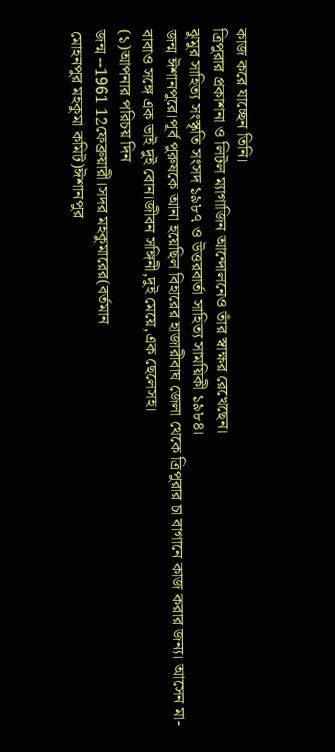কাজ করে যাচ্ছেন তিনি।
ত্রিপুরার প্রকাশনা ও লিটল ম্যাগাজিন আন্দোলনেও তাঁর স্বাক্ষর রেখেছেন।
ঝুমুর সাহিত্য সংস্কৃতি সংসদ ১৯৮৭ ও উত্তরবার্তা সাহিত্য সাময়িকী ১৯৮৪।
জন্ম ঈশানপুরে।পূর্ব পুরুষকে আনা হয়েছিল বিহারের হাজারীবাঘ জেলা থেকে ত্রিপুরার চা বাগানে কাজ করার জন্য। আসেন মা- বাবাও সঙ্গে এক ভাই দুই বোন।জীবন সঙ্গিনী,দুই মেয়ে,এক ছেলেসহ।
(১)আপনার পরিচয় দিন
জন্ম --1961 12ফেব্রুয়ারী।সদর মহকুমারের(বর্তমান
মোহনপুর মহকুমা কমিট)ঈশানপুর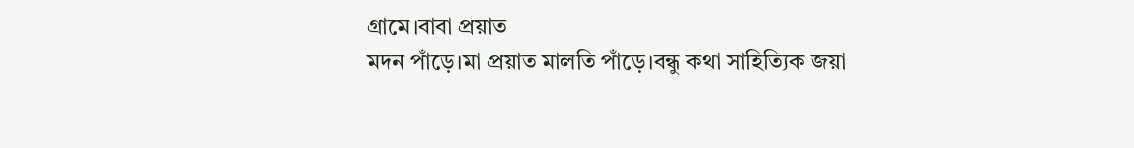গ্রামে।বাবা প্রয়াত
মদন পাঁড়ে।মা প্রয়াত মালতি পাঁড়ে।বন্ধু কথা সাহিত্যিক জয়া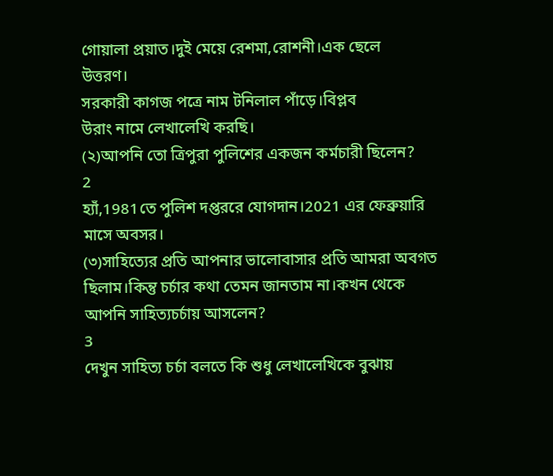গোয়ালা প্রয়াত।দুই মেয়ে রেশমা,রোশনী।এক ছেলে
উত্তরণ।
সরকারী কাগজ পত্রে নাম টনিলাল পাঁড়ে।বিপ্লব
উরাং নামে লেখালেখি করছি।
(২)আপনি তো ত্রিপুরা পুলিশের একজন কর্মচারী ছিলেন?
2
হ্যাঁ,1981তে পুলিশ দপ্তররে যোগদান।2021 এর ফেব্রুয়ারি মাসে অবসর।
(৩)সাহিত্যের প্রতি আপনার ভালোবাসার প্রতি আমরা অবগত ছিলাম।কিন্তু চর্চার কথা তেমন জানতাম না।কখন থেকে আপনি সাহিত্যচর্চায় আসলেন?
3
দেখুন সাহিত্য চর্চা বলতে কি শুধু লেখালেখিকে বুঝায়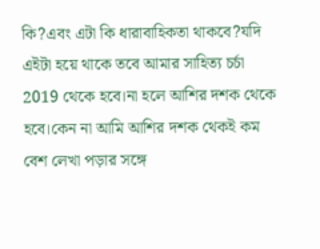কি?এবং এটা কি ধারাবাহিকতা থাকবে?যদি এইটা হয়ে থাকে তবে আমার সাহিত্য চর্চা 2019 থেকে হবে।না হলে আশির দশক থেকে হবে।কেন না আমি আশির দশক থেকই কম বেশ লেখা পড়ার সঙ্গে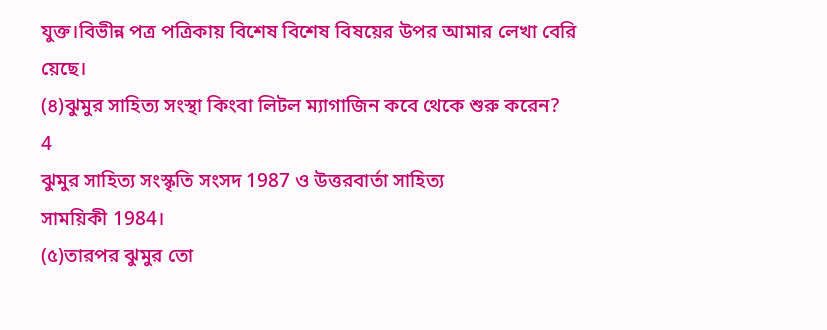যুক্ত।বিভীন্ন পত্র পত্রিকায় বিশেষ বিশেষ বিষয়ের উপর আমার লেখা বেরি
য়েছে।
(৪)ঝুমুর সাহিত্য সংস্থা কিংবা লিটল ম্যাগাজিন কবে থেকে শুরু করেন?
4
ঝুমুর সাহিত্য সংস্কৃতি সংসদ 1987 ও উত্তরবার্তা সাহিত্য
সাময়িকী 1984।
(৫)তারপর ঝুমুর তো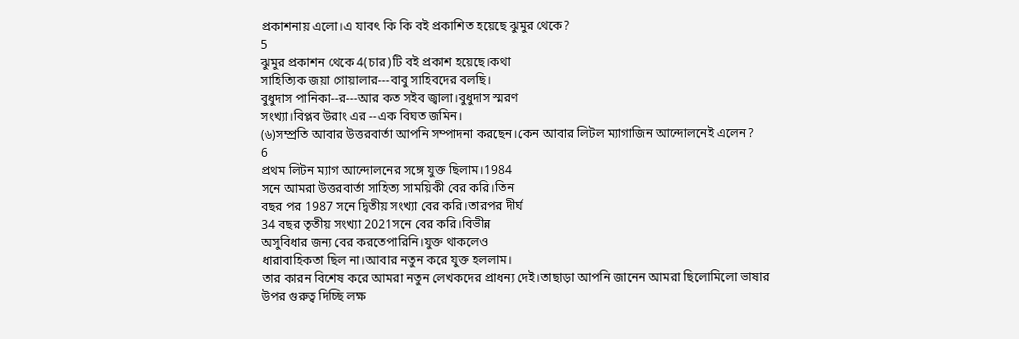প্রকাশনায় এলো।এ যাবৎ কি কি বই প্রকাশিত হয়েছে ঝুমুর থেকে?
5
ঝুমুর প্রকাশন থেকে 4(চার)টি বই প্রকাশ হয়েছে।কথা
সাহিত্যিক জয়া গোয়ালার---বাবু সাহিবদের বলছি।
বুধুদাস পানিকা--র---আর কত সইব জ্বালা।বুধুদাস স্মরণ
সংখ্যা।বিপ্লব উরাং এর --এক বিঘত জমিন।
(৬)সম্প্রতি আবার উত্তরবার্তা আপনি সম্পাদনা করছেন।কেন আবার লিটল ম্যাগাজিন আন্দোলনেই এলেন?
6
প্রথম লিটন ম্যাগ আন্দোলনের সঙ্গে যুক্ত ছিলাম।1984
সনে আমরা উত্তরবার্তা সাহিত্য সাময়িকী বের করি।তিন
বছর পর 1987 সনে দ্বিতীয় সংখ্যা বের করি।তারপর দীর্ঘ
34 বছর তৃতীয় সংখ্যা 2021সনে বের করি।বিভীন্ন
অসুবিধার জন্য বের করতেপারিনি।যুক্ত থাকলেও
ধারাবাহিকতা ছিল না।আবার নতুন করে যুক্ত হললাম।
তার কারন বিশেষ করে আমরা নতুন লেখকদের প্রাধন্য দেই।তাছাড়া আপনি জানেন আমরা ছিলোমিলো ভাষার
উপর গুরুত্ব দিচ্ছি লক্ষ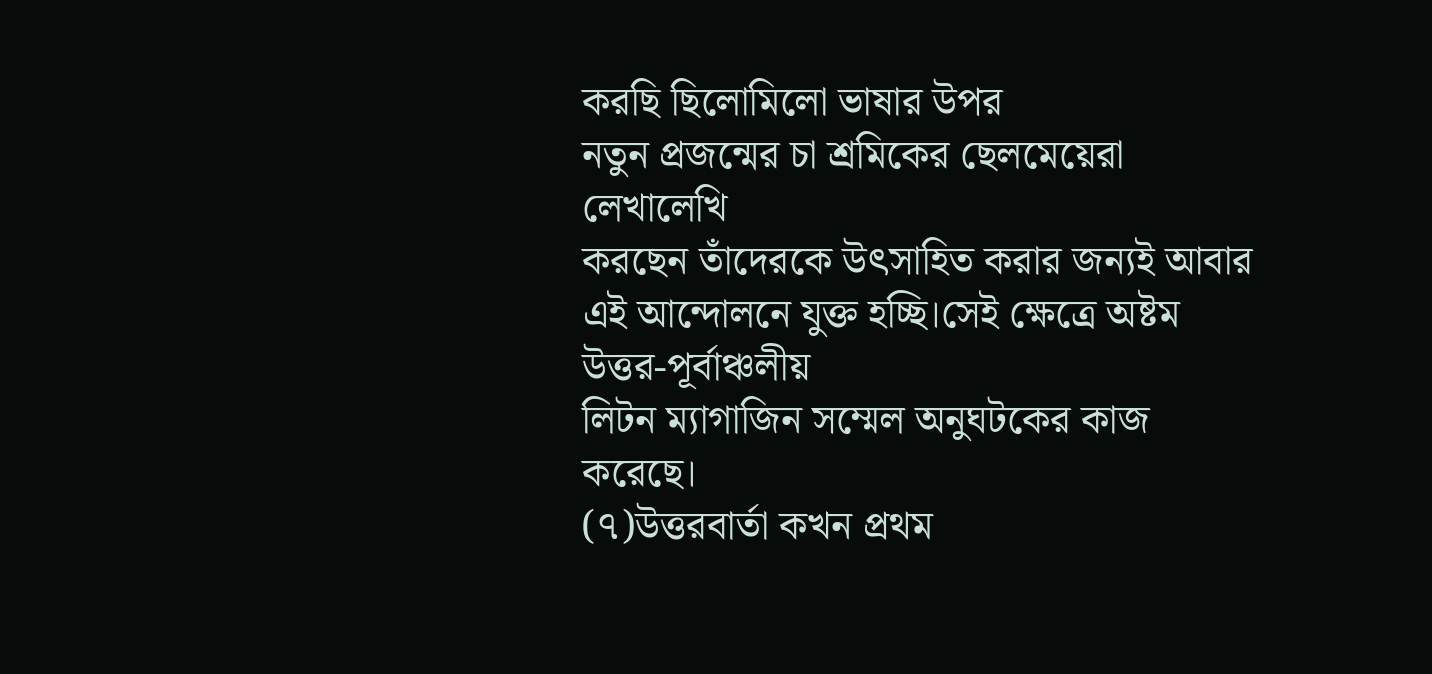করছি ছিলোমিলো ভাষার উপর
নতুন প্রজন্মের চা শ্রমিকের ছেলমেয়েরা লেখালেখি
করছেন তাঁদেরকে উৎসাহিত করার জন্যই আবার এই আন্দোলনে যুক্ত হচ্ছি।সেই ক্ষেত্রে অষ্টম উত্তর-পূর্বাঞ্চলীয়
লিটন ম্যাগাজিন সম্মেল অনুঘটকের কাজ করেছে।
(৭)উত্তরবার্তা কখন প্রথম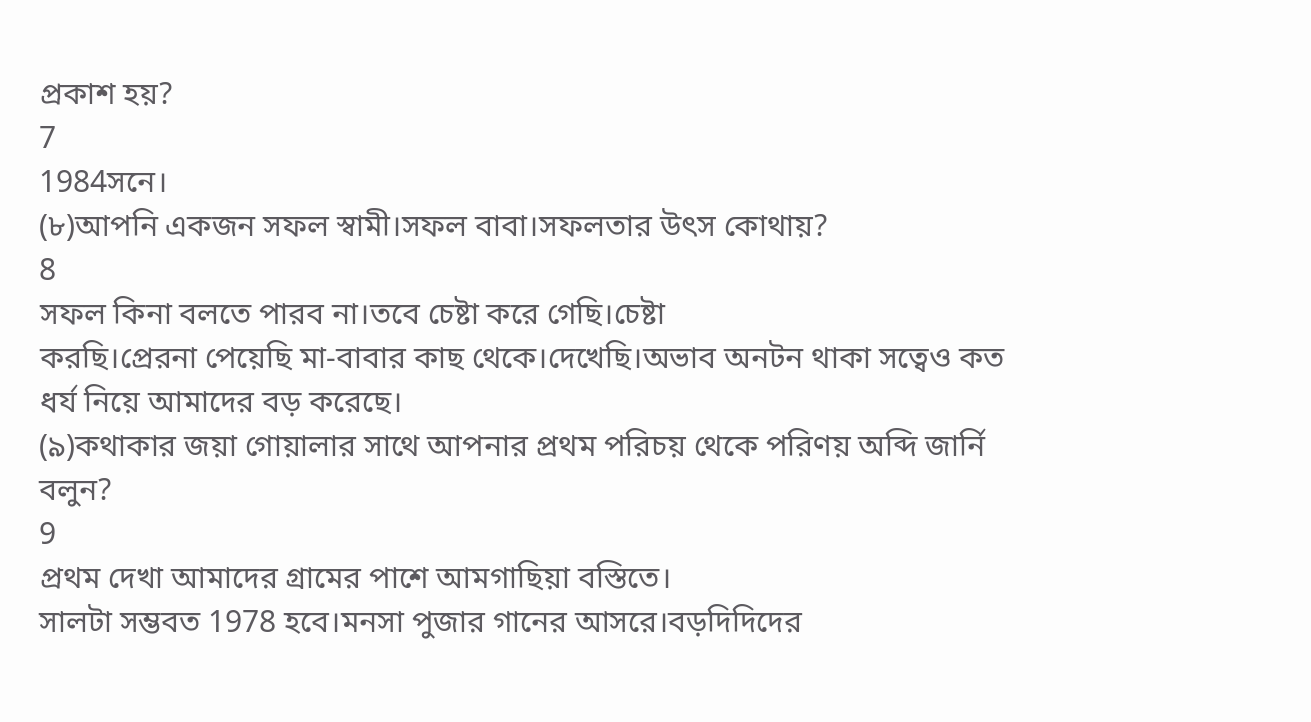প্রকাশ হয়?
7
1984সনে।
(৮)আপনি একজন সফল স্বামী।সফল বাবা।সফলতার উৎস কোথায়?
8
সফল কিনা বলতে পারব না।তবে চেষ্টা করে গেছি।চেষ্টা
করছি।প্রেরনা পেয়েছি মা-বাবার কাছ থেকে।দেখেছি।অভাব অনটন থাকা সত্বেও কত ধর্য নিয়ে আমাদের বড় করেছে।
(৯)কথাকার জয়া গোয়ালার সাথে আপনার প্রথম পরিচয় থেকে পরিণয় অব্দি জার্নি বলুন?
9
প্রথম দেখা আমাদের গ্রামের পাশে আমগাছিয়া বস্তিতে।
সালটা সম্ভবত 1978 হবে।মনসা পুজার গানের আসরে।বড়দিদিদের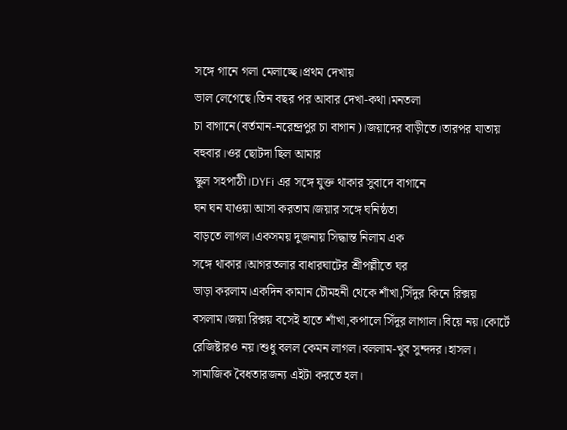সঙ্গে গানে গলা মেলাচ্ছে।প্রথম দেখায়
ভাল লেগেছে।তিন বছর পর আবার দেখা-কথা।মনতলা
চা বাগানে(বর্তমান-নরেন্দ্রপুর চা বাগান)।জয়াদের বাড়ীতে।তারপর যাতায় বহুবার।ওর ছোটদা ছিল আমার
স্কুল সহপাঠী।DYFi এর সঙ্গে যুক্ত থাকার সুবাদে বাগানে
ঘন ঘন যাওয়া আসা করতাম।জয়ার সঙ্গে ঘনিষ্ঠতা
বাড়তে লাগল।একসময় দুজনায় সিদ্ধান্ত নিলাম এক
সঙ্গে থাকার।আগরতলার বাধারঘাটের শ্রীপল্লীতে ঘর
ভাড়া করলাম।একদিন কামান চৌমহনী থেকে শাঁখা,সিঁদুর কিনে রিক্সয় বসলাম।জয়া রিক্সয় বসেই হাতে শাঁখা,কপালে সিঁদুর লাগাল।বিয়ে নয়।কোর্টে রেজিষ্টারও নয়।শুধু বলল কেমন লাগল।বললাম-খুব সুন্দদর।হাসল।
সামাজিক বৈধতারজন্য এইটা করতে হল।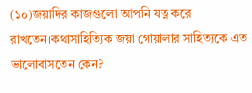(১০)জয়াদির কাজগুলো আপনি যত্ন করে রাখতেন।কথাসাহিত্যিক জয়া গোয়ালার সাহিত্যকে এত ভালোবাসতেন কেন?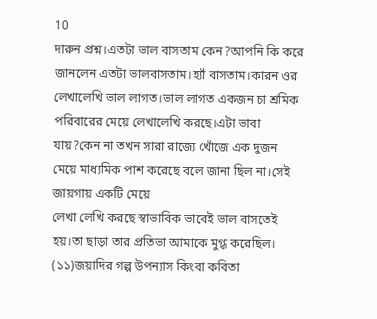10
দারুন প্রশ্ন।এতটা ভাল বাসতাম কেন?আপনি কি করে
জানলেন এতটা ভালবাসতাম।হ্যাঁ বাসতাম।কারন ওর লেখালেখি ভাল লাগত।ভাল লাগত একজন চা শ্রমিক
পরিবারের মেয়ে লেখালেখি করছে।এটা ভাবা যায়?কেন না তখন সারা রাজ্যে খোঁজে এক দুজন মেয়ে মাধ্যমিক পাশ করেছে বলে জানা ছিল না।সেই জায়গায় একটি মেয়ে
লেখা লেখি করছে স্বাভাবিক ভাবেই ভাল বাসতেই হয়।তা ছাড়া তার প্রতিভা আমাকে মুগ্ধ করেছিল।
(১১)জয়াদির গল্প উপন্যাস কিংবা কবিতা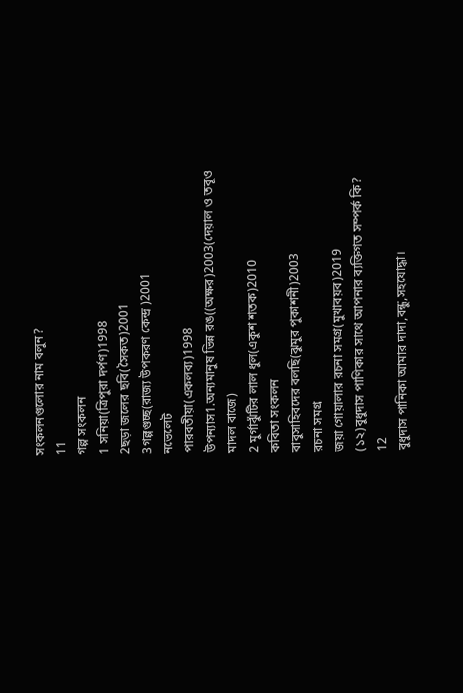সংকলনগুলোর নাম বলুন?
11
গল্প সংকলন
1 সনিয়া(ত্রিপুরা দর্পণ)1998
2ছড়া জলের ছবি(সৈকত)2001
3গল্পগুচ্ছ(রাজ্য উপকরণ কেন্দ্র )2001
নভেলেট
পারবতীয়া(একলব্য)1998
উপন্যাস1.অন্যমানুষ ভিন্ন রঙ((অক্ষর)2003(দেয়াল ও তবূও
মাদল বাজে)
2 মুর্গাঝুঁটির লাল ধুল(একুশ শতক)2010
কবিতা সংকলন
বাবুসাহিবদের বলছি(ঝুমুর পুকাশনী)2003
রচনা সমগ্র
জয়া গোয়ালার রচনা সমগ্র(মুখাবয়ব)2019
(১২)বুধুদাস পাণিকার সাথে আপনার ব্যক্তিগত সম্পর্ক কি?
12
বুধুদাস পানিকা আমার দাদা,বন্ধু,সহযোদ্ধা।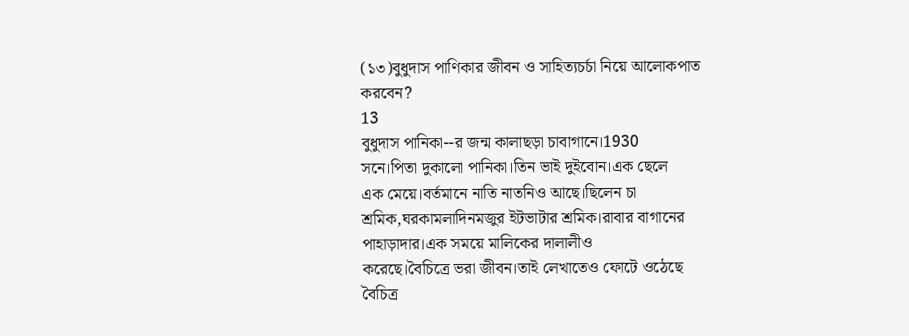(১৩)বুধুদাস পাণিকার জীবন ও সাহিত্যচর্চা নিয়ে আলোকপাত করবেন?
13
বুধুদাস পানিকা--র জন্ম কালাছড়া চাবাগানে।1930
সনে।পিতা দুকালো পানিকা।তিন ভাই দুইবোন।এক ছেলে
এক মেয়ে।বর্তমানে নাতি নাতনিও আছে।ছিলেন চা শ্রমিক,ঘরকামলাদিনমজুর ইটভাটার শ্রমিক।রাবার বাগানের পাহাড়াদার।এক সময়ে মালিকের দালালীও
করেছে।বৈচিত্রে ভরা জীবন।তাই লেখাতেও ফোটে ওঠেছে
বৈচিত্র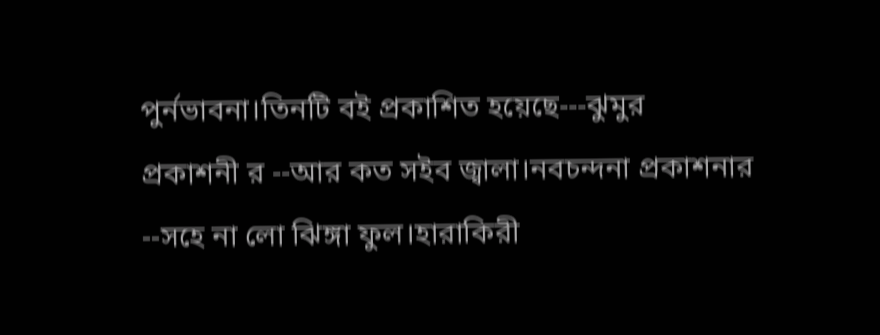পুর্নভাবনা।তিনটি বই প্রকাশিত হয়েছে---ঝুমুর
প্রকাশনী র --আর কত সইব জ্বালা।নবচন্দনা প্রকাশনার
--সহে না লো ঝিঙ্গা ফুল।হারাকিরী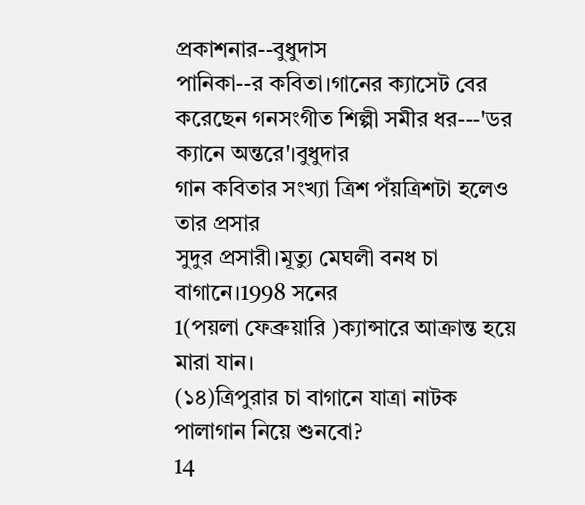প্রকাশনার--বুধুদাস
পানিকা--র কবিতা।গানের ক্যাসেট বের করেছেন গনসংগীত শিল্পী সমীর ধর---'ডর ক্যানে অন্তরে'।বুধুদার
গান কবিতার সংখ্যা ত্রিশ পঁয়ত্রিশটা হলেও তার প্রসার
সুদুর প্রসারী।মূত্যু মেঘলী বনধ চা বাগানে।1998 সনের
1(পয়লা ফেব্রুয়ারি )ক্যান্সারে আক্রান্ত হয়ে মারা যান।
(১৪)ত্রিপুরার চা বাগানে যাত্রা নাটক পালাগান নিয়ে শুনবো?
14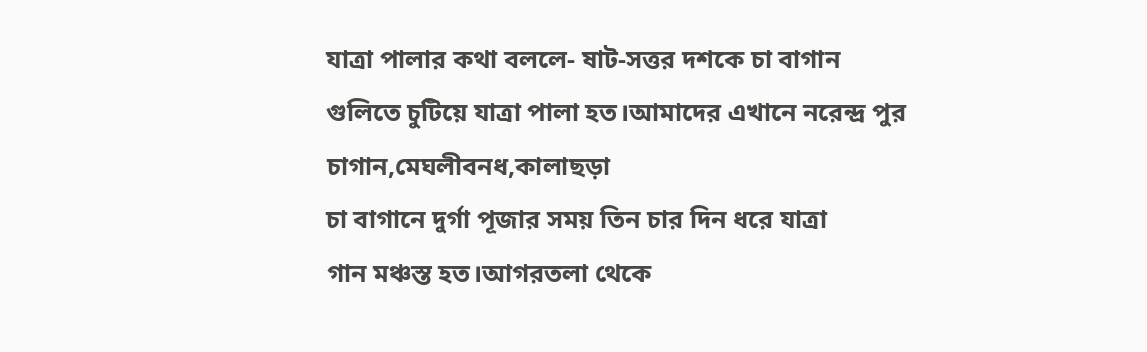যাত্রা পালার কথা বললে- ষাট-সত্তর দশকে চা বাগান
গুলিতে চুটিয়ে যাত্রা পালা হত।আমাদের এখানে নরেন্দ্র পুর চাগান,মেঘলীবনধ,কালাছড়া
চা বাগানে দুর্গা পূজার সময় তিন চার দিন ধরে যাত্রা
গান মঞ্চস্ত হত।আগরতলা থেকে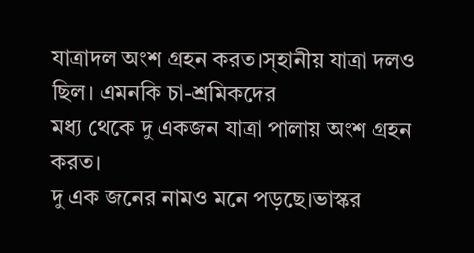যাত্রাদল অংশ গ্রহন করত।স্হানীয় যাত্রা দলও ছিল। এমনকি চা-শ্রমিকদের
মধ্য থেকে দু একজন যাত্রা পালায় অংশ গ্রহন করত।
দু এক জনের নামও মনে পড়ছে।ভাস্কর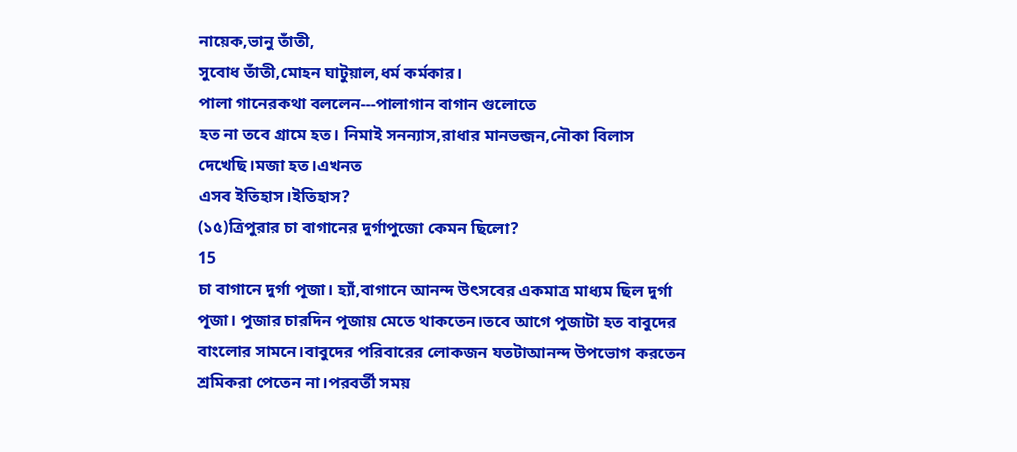নায়েক,ভানু তাঁতী,
সুবোধ তাঁতী,মোহন ঘাটুয়াল,ধর্ম কর্মকার।
পালা গানেরকথা বললেন---পালাগান বাগান গুলোতে
হত না তবে গ্রামে হত। নিমাই সনন্যাস,রাধার মানভন্জন,নৌকা বিলাস দেখেছি।মজা হত।এখনত
এসব ইতিহাস।ইতিহাস?
(১৫)ত্রিপুরার চা বাগানের দুর্গাপুজো কেমন ছিলো?
15
চা বাগানে দুর্গা পূজা। হ্যাঁ,বাগানে আনন্দ উৎসবের একমাত্র মাধ্যম ছিল দুর্গা পূজা। পুজার চারদিন পূজায় মেতে থাকতেন।তবে আগে পুজাটা হত বাবুদের বাংলোর সামনে।বাবুদের পরিবারের লোকজন যতটাআনন্দ উপভোগ করতেন শ্রমিকরা পেতেন না।পরবর্তী সময়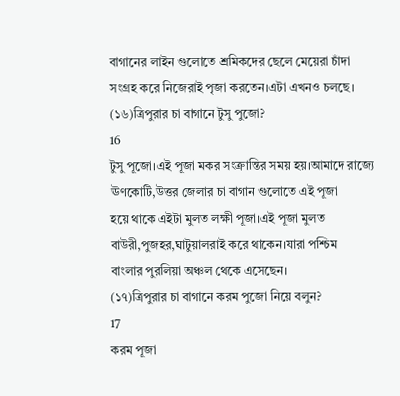বাগানের লাইন গুলোতে শ্রমিকদের ছেলে মেয়েরা চাঁদা
সংগ্রহ করে নিজেরাই পৃজা করতেন।এটা এখনও চলছে।
(১৬)ত্রিপুরার চা বাগানে টুসু পুজো?
16
টুসু পূজো।এই পূজা মকর সংক্রান্তির সময় হয়।আমাদে রাজ্যে
ঊণকোটি,উত্তর জেলার চা বাগান গুলোতে এই পূজা
হয়ে থাকে এইটা মুলত লক্ষী পূজা।এই পূজা মুলত
বাউরী,পুজহর,ঘাটুয়ালরাই করে থাকেন।যারা পশ্চিম
বাংলার পুরলিয়া অঞ্চল থেকে এসেছেন।
(১৭)ত্রিপুরার চা বাগানে করম পুজো নিয়ে বলুন?
17
করম পূজা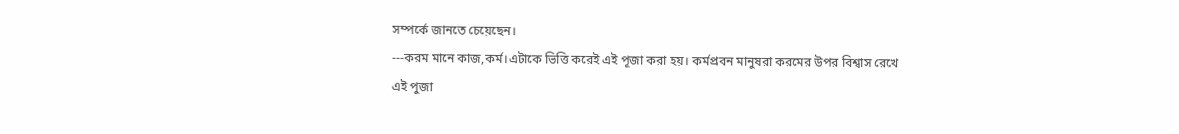সম্পর্কে জানতে চেয়েছেন।
---করম মানে কাজ,কর্ম।এটাকে ভিত্তি করেই এই পূজা করা হয়। কর্মপ্রবন মানুষরা করমের উপর বিশ্বাস রেখে
এই পুজা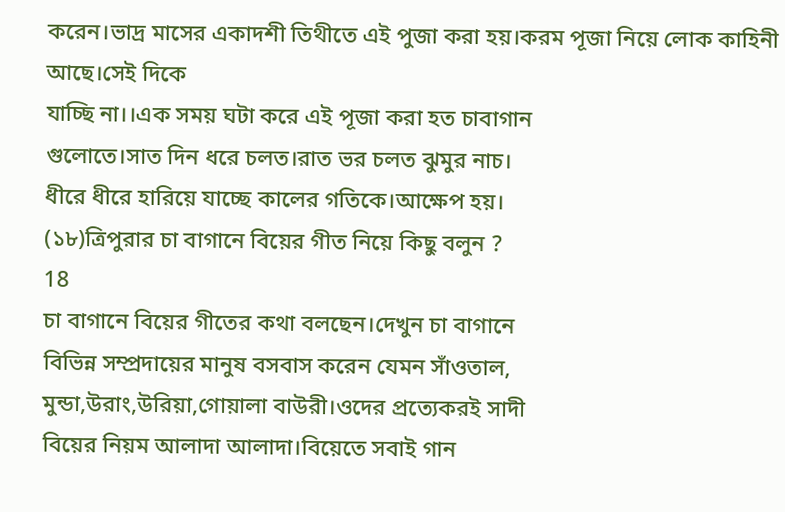করেন।ভাদ্র মাসের একাদশী তিথীতে এই পুজা করা হয়।করম পূজা নিয়ে লোক কাহিনী আছে।সেই দিকে
যাচ্ছি না।।এক সময় ঘটা করে এই পূজা করা হত চাবাগান
গুলোতে।সাত দিন ধরে চলত।রাত ভর চলত ঝুমুর নাচ।
ধীরে ধীরে হারিয়ে যাচ্ছে কালের গতিকে।আক্ষেপ হয়।
(১৮)ত্রিপুরার চা বাগানে বিয়ের গীত নিয়ে কিছু বলুন ?
18
চা বাগানে বিয়ের গীতের কথা বলছেন।দেখুন চা বাগানে
বিভিন্ন সম্প্রদায়ের মানুষ বসবাস করেন যেমন সাঁওতাল,
মুন্ডা,উরাং,উরিয়া,গোয়ালা বাউরী।ওদের প্রত্যেকরই সাদী
বিয়ের নিয়ম আলাদা আলাদা।বিয়েতে সবাই গান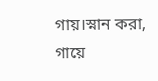গায়।স্নান করা,
গায়ে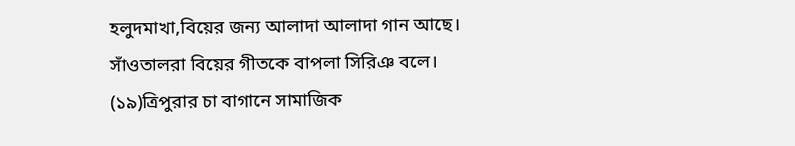হলুদমাখা,বিয়ের জন্য আলাদা আলাদা গান আছে।
সাঁওতালরা বিয়ের গীতকে বাপলা সিরিঞ বলে।
(১৯)ত্রিপুরার চা বাগানে সামাজিক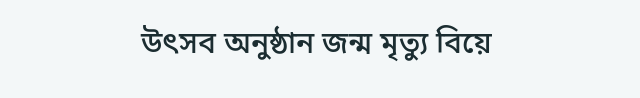উৎসব অনুষ্ঠান জন্ম মৃত্যু বিয়ে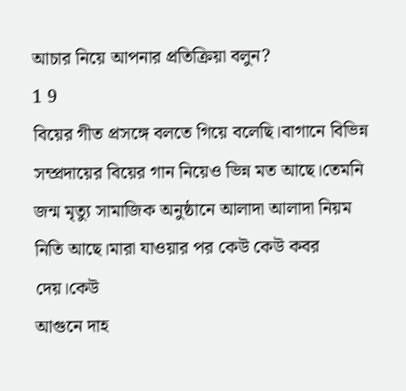আচার নিয়ে আপনার প্রতিক্রিয়া বলুন?
1 9
বিয়ের গীত প্রসঙ্গে বলতে গিয়ে বলেছি।বাগানে বিভিন্ন
সম্প্রদায়ের বিয়ের গান নিয়েও ভিন্ন মত আছে।তেমনি জন্ম মৃত্যু সামাজিক অনুষ্ঠানে আলাদা আলাদা নিয়ম
নিতি আছে।মারা যাওয়ার পর কেউ কেউ কবর দেয়।কেউ
আগুনে দাহ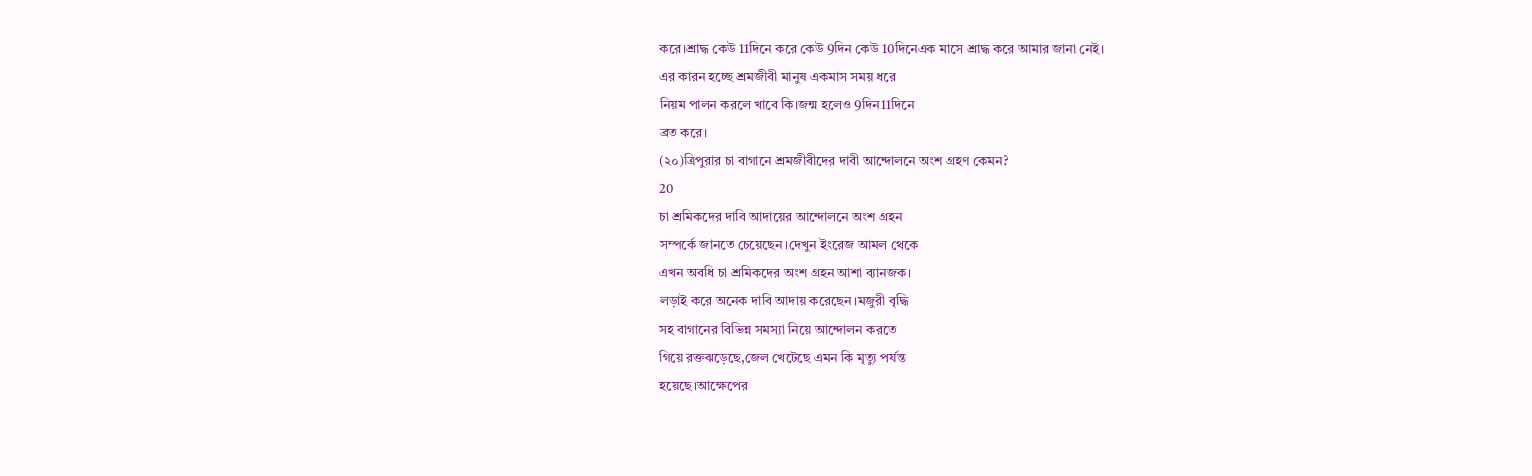করে।শ্রাদ্ধ কেউ 11দিনে করে কেউ 9দিন কেউ 10দিনেএক মাসে শ্রাদ্ধ করে আমার জানা নেই।
এর কারন হচ্ছে শ্রমজীবী মানুষ একমাস সময় ধরে
নিয়ম পালন করলে খাবে কি।জন্ম হলেও 9দিন11দিনে
ব্রত করে।
(২০)ত্রিপুরার চা বাগানে শ্রমজীবীদের দাবী আন্দোলনে অংশ গ্রহণ কেমন?
20
চা শ্রমিকদের দাবি আদায়ের আন্দোলনে অংশ গ্রহন
সম্পর্কে জানতে চেয়েছেন।দেখুন ইংরেজ আমল থেকে
এখন অবধি চা শ্রমিকদের অংশ গ্রহন আশা ব্যানজক।
লড়াই করে অনেক দাবি আদায় করেছেন।মজুরী বৃদ্ধি
সহ বাগানের বিভিন্ন সমস্যা নিয়ে আন্দোলন করতে
গিয়ে রক্তঝড়েছে,জেল খেটেছে এমন কি মৃত্যু পর্যন্ত
হয়েছে।আক্ষেপের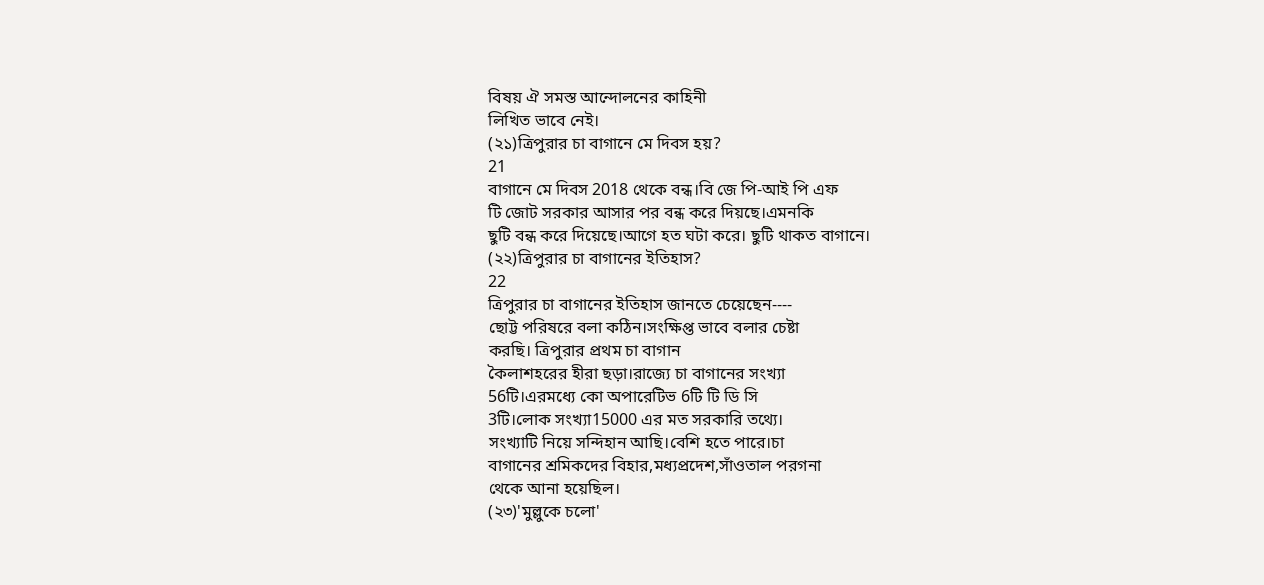বিষয় ঐ সমস্ত আন্দোলনের কাহিনী
লিখিত ভাবে নেই।
(২১)ত্রিপুরার চা বাগানে মে দিবস হয়?
21
বাগানে মে দিবস 2018 থেকে বন্ধ।বি জে পি-আই পি এফ
টি জোট সরকার আসার পর বন্ধ করে দিয়ছে।এমনকি
ছুটি বন্ধ করে দিয়েছে।আগে হত ঘটা করে। ছুটি থাকত বাগানে।
(২২)ত্রিপুরার চা বাগানের ইতিহাস?
22
ত্রিপুরার চা বাগানের ইতিহাস জানতে চেয়েছেন----
ছোট্ট পরিষরে বলা কঠিন।সংক্ষিপ্ত ভাবে বলার চেষ্টা
করছি। ত্রিপুরার প্রথম চা বাগান
কৈলাশহরের হীরা ছড়া।রাজ্যে চা বাগানের সংখ্যা
56টি।এরমধ্যে কো অপারেটিভ 6টি টি ডি সি
3টি।লোক সংখ্যা15000 এর মত সরকারি তথ্যে।
সংখ্যাটি নিয়ে সন্দিহান আছি।বেশি হতে পারে।চা
বাগানের শ্রমিকদের বিহার,মধ্যপ্রদেশ,সাঁওতাল পরগনা
থেকে আনা হয়েছিল।
(২৩)'মুল্লুকে চলো'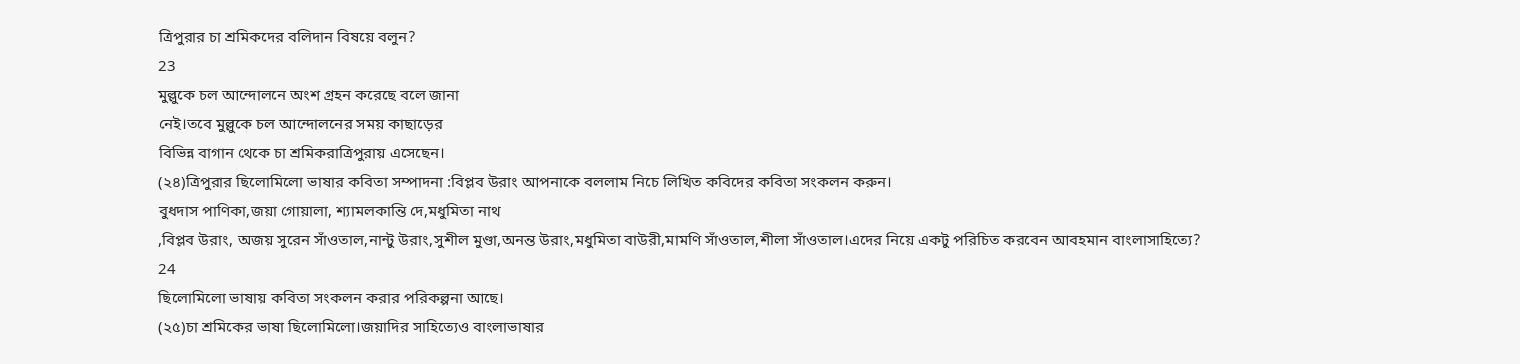ত্রিপুরার চা শ্রমিকদের বলিদান বিষয়ে বলুন?
23
মুল্লুকে চল আন্দোলনে অংশ গ্রহন করেছে বলে জানা
নেই।তবে মুল্লুকে চল আন্দোলনের সময় কাছাড়ের
বিভিন্ন বাগান থেকে চা শ্রমিকরাত্রিপুরায় এসেছেন।
(২৪)ত্রিপুরার ছিলোমিলো ভাষার কবিতা সম্পাদনা :বিপ্লব উরাং আপনাকে বললাম নিচে লিখিত কবিদের কবিতা সংকলন করুন।
বুধদাস পাণিকা,জয়া গোয়ালা, শ্যামলকান্তি দে,মধুমিতা নাথ
,বিপ্লব উরাং, অজয় সুরেন সাঁওতাল,নান্টু উরাং,সুশীল মুণ্ডা,অনন্ত উরাং,মধুমিতা বাউরী,মামণি সাঁওতাল,শীলা সাঁওতাল।এদের নিয়ে একটু পরিচিত করবেন আবহমান বাংলাসাহিত্যে?
24
ছিলোমিলো ভাষায় কবিতা সংকলন করার পরিকল্পনা আছে।
(২৫)চা শ্রমিকের ভাষা ছিলোমিলো।জয়াদির সাহিত্যেও বাংলাভাষার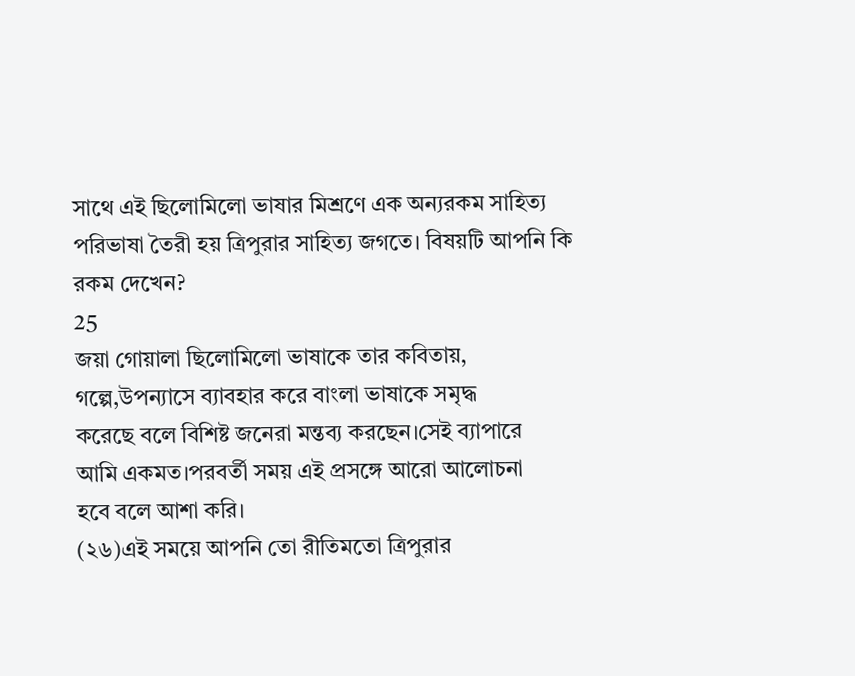সাথে এই ছিলোমিলো ভাষার মিশ্রণে এক অন্যরকম সাহিত্য পরিভাষা তৈরী হয় ত্রিপুরার সাহিত্য জগতে। বিষয়টি আপনি কি রকম দেখেন?
25
জয়া গোয়ালা ছিলোমিলো ভাষাকে তার কবিতায়,
গল্পে,উপন্যাসে ব্যাবহার করে বাংলা ভাষাকে সমৃদ্ধ
করেছে বলে বিশিষ্ট জনেরা মন্তব্য করছেন।সেই ব্যাপারে
আমি একমত।পরবর্তী সময় এই প্রসঙ্গে আরো আলোচনা
হবে বলে আশা করি।
(২৬)এই সময়ে আপনি তো রীতিমতো ত্রিপুরার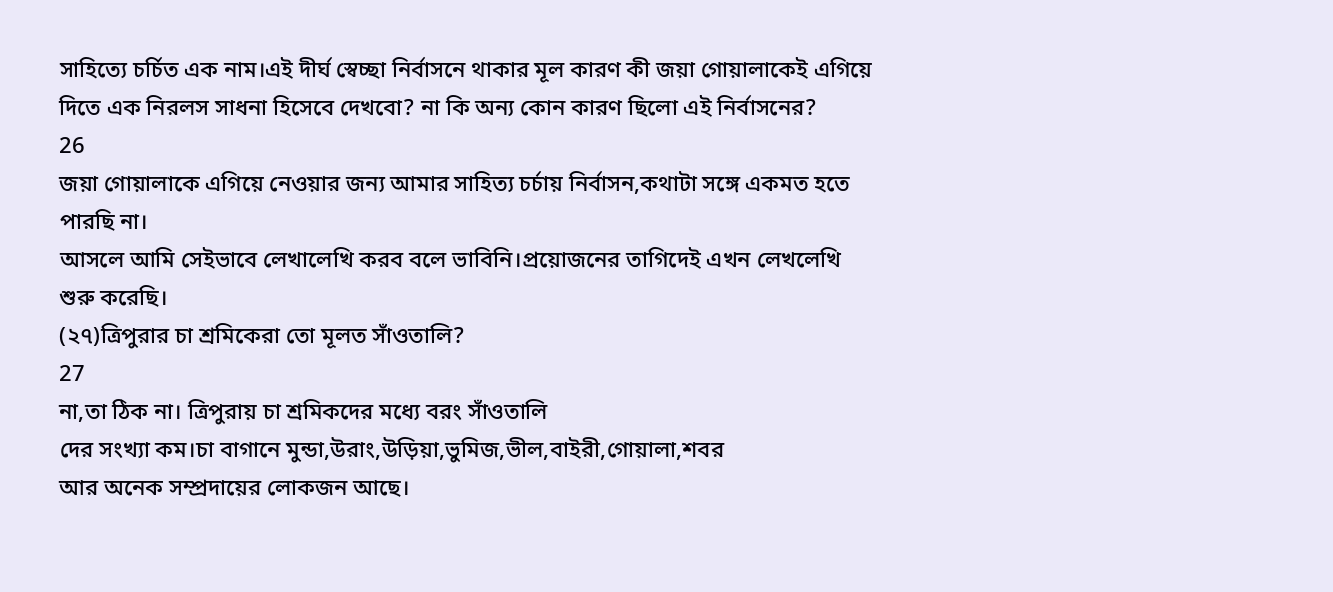সাহিত্যে চর্চিত এক নাম।এই দীর্ঘ স্বেচ্ছা নির্বাসনে থাকার মূল কারণ কী জয়া গোয়ালাকেই এগিয়ে দিতে এক নিরলস সাধনা হিসেবে দেখবো? না কি অন্য কোন কারণ ছিলো এই নির্বাসনের?
26
জয়া গোয়ালাকে এগিয়ে নেওয়ার জন্য আমার সাহিত্য চর্চায় নির্বাসন,কথাটা সঙ্গে একমত হতে পারছি না।
আসলে আমি সেইভাবে লেখালেখি করব বলে ভাবিনি।প্রয়োজনের তাগিদেই এখন লেখলেখি শুরু করেছি।
(২৭)ত্রিপুরার চা শ্রমিকেরা তো মূলত সাঁওতালি?
27
না,তা ঠিক না। ত্রিপুরায় চা শ্রমিকদের মধ্যে বরং সাঁওতালি
দের সংখ্যা কম।চা বাগানে মুন্ডা,উরাং,উড়িয়া,ভুমিজ,ভীল,বাইরী,গোয়ালা,শবর
আর অনেক সম্প্রদায়ের লোকজন আছে।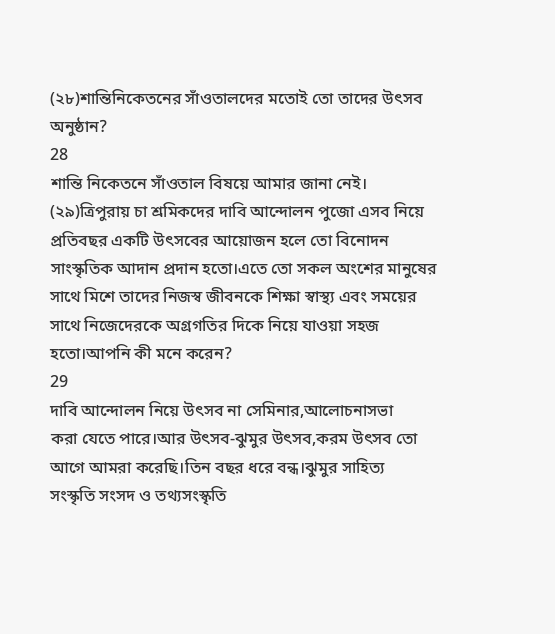(২৮)শান্তিনিকেতনের সাঁওতালদের মতোই তো তাদের উৎসব অনুষ্ঠান?
28
শান্তি নিকেতনে সাঁওতাল বিষয়ে আমার জানা নেই।
(২৯)ত্রিপুরায় চা শ্রমিকদের দাবি আন্দোলন পুজো এসব নিয়ে প্রতিবছর একটি উৎসবের আয়োজন হলে তো বিনোদন সাংস্কৃতিক আদান প্রদান হতো।এতে তো সকল অংশের মানুষের সাথে মিশে তাদের নিজস্ব জীবনকে শিক্ষা স্বাস্থ্য এবং সময়ের সাথে নিজেদেরকে অগ্রগতির দিকে নিয়ে যাওয়া সহজ হতো।আপনি কী মনে করেন?
29
দাবি আন্দোলন নিয়ে উৎসব না সেমিনার,আলোচনাসভা
করা যেতে পারে।আর উৎসব-ঝুমুর উৎসব,করম উৎসব তো
আগে আমরা করেছি।তিন বছর ধরে বন্ধ।ঝুমুর সাহিত্য
সংস্কৃতি সংসদ ও তথ্যসংস্কৃতি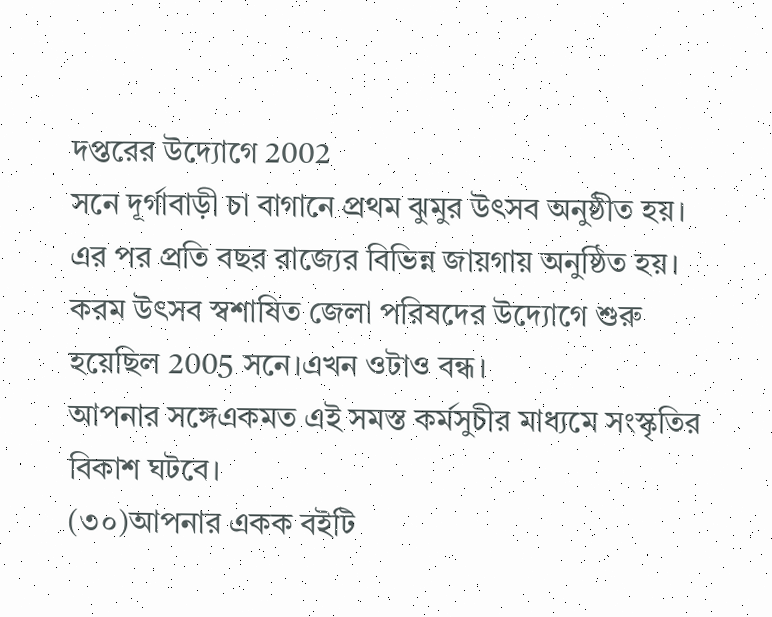দপ্তরের উদ্যোগে 2002
সনে দূর্গাবাড়ী চা বাগানে প্রথম ঝুমুর উৎসব অনুষ্ঠীত হয়।
এর পর প্রতি বছর রাজ্যের বিভিন্ন জায়গায় অনুষ্ঠিত হয়।
করম উৎসব স্বশাষিত জেলা পরিষদের উদ্যোগে শুরু
হয়েছিল 2005 সনে।এখন ওটাও বন্ধ।
আপনার সঙ্গেএকমত এই সমস্ত কর্মসুচীর মাধ্যমে সংস্কৃতির বিকাশ ঘটবে।
(৩০)আপনার একক বইটি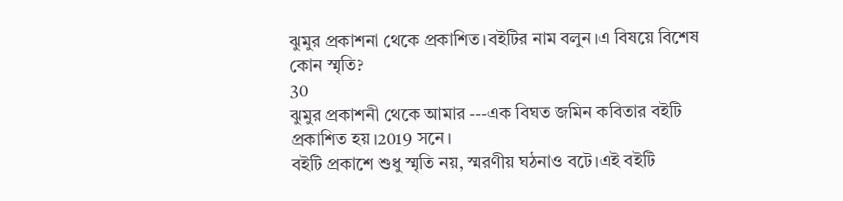ঝুমুর প্রকাশনা থেকে প্রকাশিত।বইটির নাম বলুন।এ বিষয়ে বিশেষ কোন স্মৃতি?
30
ঝুমুর প্রকাশনী থেকে আমার ---এক বিঘত জমিন কবিতার বইটি প্রকাশিত হয়।2019 সনে।
বইটি প্রকাশে শুধু স্মৃতি নয়, স্মরণীয় ঘঠনাও বটে।এই বইটি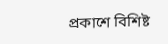প্রকাশে বিশিষ্ট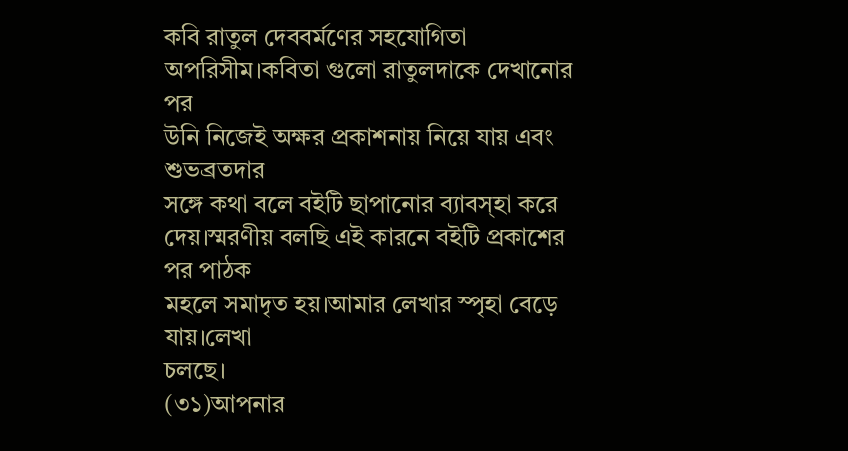কবি রাতুল দেববর্মণের সহযোগিতা
অপরিসীম।কবিতা গুলো রাতুলদাকে দেখানোর পর
উনি নিজেই অক্ষর প্রকাশনায় নিয়ে যায় এবং শুভব্রতদার
সঙ্গে কথা বলে বইটি ছাপানোর ব্যাবস্হা করে দেয়।স্মরণীয় বলছি এই কারনে বইটি প্রকাশের পর পাঠক
মহলে সমাদৃত হয়।আমার লেখার স্পৃহা বেড়ে যায়।লেখা
চলছে।
(৩১)আপনার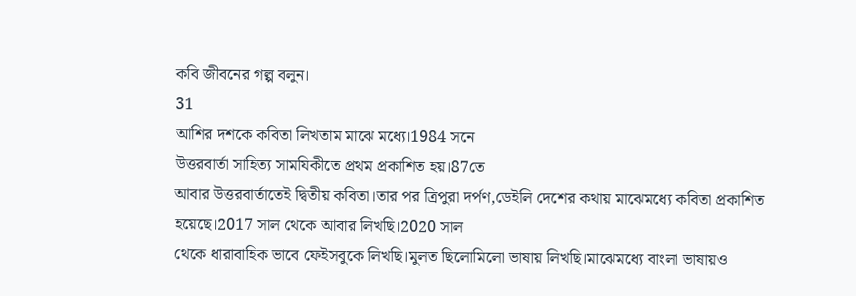কবি জীবনের গল্প বলুন।
31
আশির দশকে কবিতা লিখতাম মাঝে মধ্যে।1984 সনে
উত্তরবার্তা সাহিত্য সামযিকীতে প্রথম প্রকাশিত হয়।87তে
আবার উত্তরবার্তাতেই দ্বিতীয় কবিতা।তার পর ত্রিপুরা দর্পণ,ডেইলি দেশের কথায় মাঝেমধ্যে কবিতা প্রকাশিত
হয়েছে।2017 সাল থেকে আবার লিখছি।2020 সাল
থেকে ধারাবাহিক ভাবে ফেইসবুকে লিখছি।মুলত ছিলোমিলো ভাষায় লিখছি।মাঝেমধ্যে বাংলা ভাষায়ও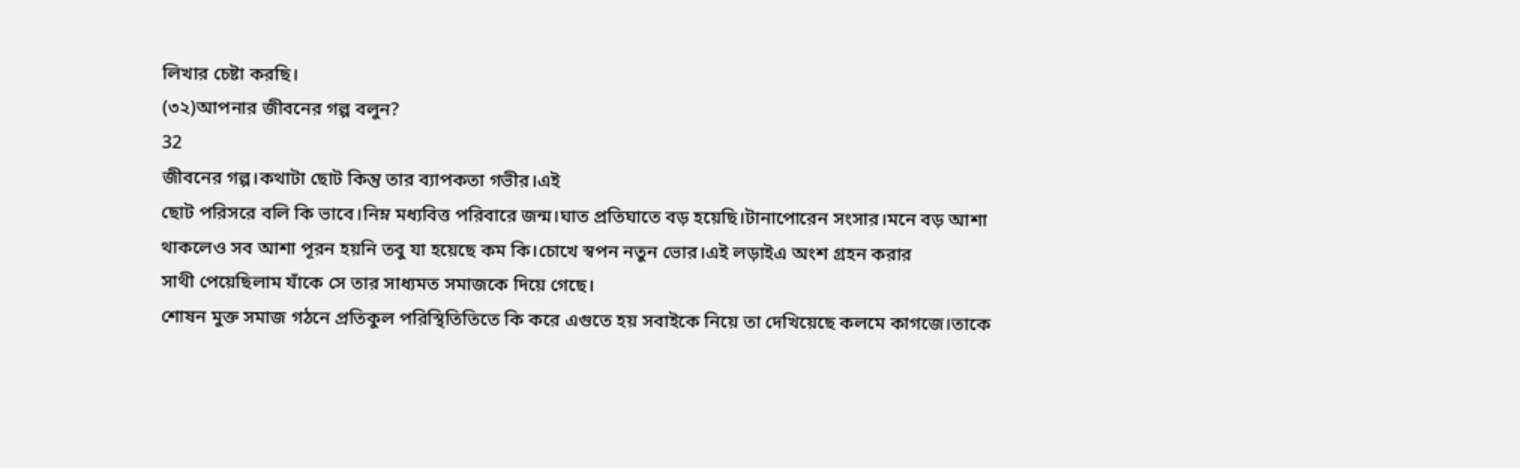লিখার চেষ্টা করছি।
(৩২)আপনার জীবনের গল্প বলুন?
32
জীবনের গল্প।কথাটা ছোট কিন্তু তার ব্যাপকতা গভীর।এই
ছোট পরিসরে বলি কি ভাবে।নিম্ন মধ্যবিত্ত পরিবারে জন্ম।ঘাত প্রতিঘাতে বড় হয়েছি।টানাপোরেন সংসার।মনে বড় আশা থাকলেও সব আশা পূরন হয়নি তবু যা হয়েছে কম কি।চোখে স্বপন নতুন ভোর।এই লড়াইএ অংশ গ্রহন করার
সাথী পেয়েছিলাম যাঁকে সে তার সাধ্যমত সমাজকে দিয়ে গেছে।
শোষন মুক্ত সমাজ গঠনে প্রতিকুল পরিস্থিতিতিতে কি করে এগুতে হয় সবাইকে নিয়ে তা দেখিয়েছে কলমে কাগজে।তাকে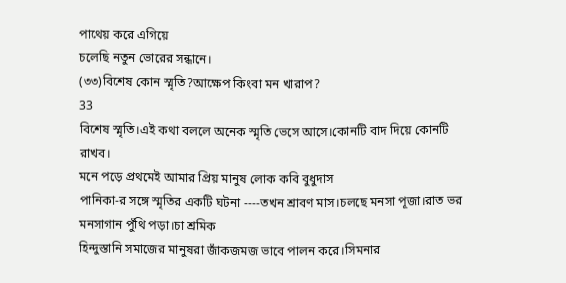পাথেয় করে এগিয়ে
চলেছি নতুন ভোরের সন্ধানে।
(৩৩)বিশেষ কোন স্মৃতি?আক্ষেপ কিংবা মন খারাপ?
33
বিশেষ স্মৃতি।এই কথা বললে অনেক স্মৃতি ভেসে আসে।কোনটি বাদ দিয়ে কোনটি রাখব।
মনে পড়ে প্রথমেই আমার প্রিয় মানুষ লোক কবি বুধুদাস
পানিকা-র সঙ্গে স্মৃতির একটি ঘটনা ----তখন শ্রাবণ মাস।চলছে মনসা পূজা।রাত ভর মনসাগান পুঁথি পড়া।চা শ্রমিক
হিন্দুস্তানি সমাজের মানুষরা জাঁকজমজ ভাবে পালন করে।সিমনার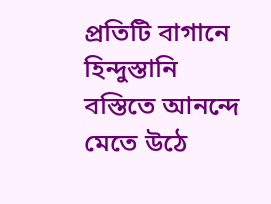প্রতিটি বাগানে হিন্দুস্তানি বস্তিতে আনন্দে মেতে উঠে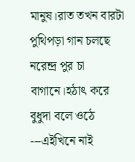মানুষ।রাত তখন বারটা পুথিপড়া গান চলছে
নরেন্দ্র পুর চা বাগানে।হঠাৎ করে বুধুদা বলে ওঠে ---এইখিনে নাই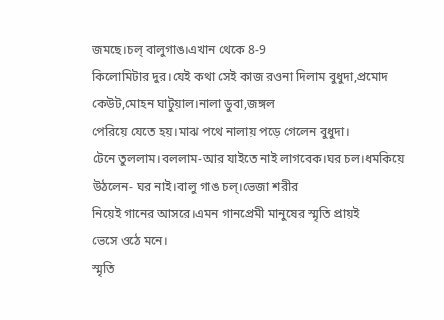জমছে।চল্ বালুগাঙ।এখান থেকে 8-9
কিলোমিটার দুর।যেই কথা সেই কাজ রওনা দিলাম বুধুদা,প্রমোদ কেউট,মোহন ঘাটুয়াল।নালা ডুবা,জঙ্গল
পেরিয়ে যেতে হয়।মাঝ পথে নালায় পড়ে গেলেন বুধুদা।
টেনে তুললাম।বললাম-আর যাইতে নাই লাগবেক।ঘর চল।ধমকিয়ে উঠলেন- ঘর নাই।বালু গাঙ চল্।ভেজা শরীর
নিয়েই গানের আসরে।এমন গানপ্রেমী মানুষের স্মৃতি প্রায়ই
ভেসে ওঠে মনে।
স্মৃতি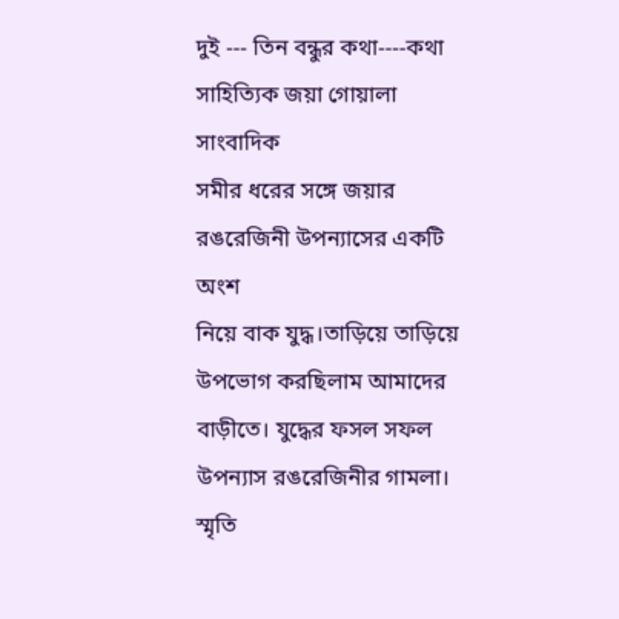দুই --- তিন বন্ধুর কথা----কথা সাহিত্যিক জয়া গোয়ালা সাংবাদিক
সমীর ধরের সঙ্গে জয়ার রঙরেজিনী উপন্যাসের একটি অংশ
নিয়ে বাক যুদ্ধ।তাড়িয়ে তাড়িয়ে উপভোগ করছিলাম আমাদের বাড়ীতে। যুদ্ধের ফসল সফল উপন্যাস রঙরেজিনীর গামলা।
স্মৃতি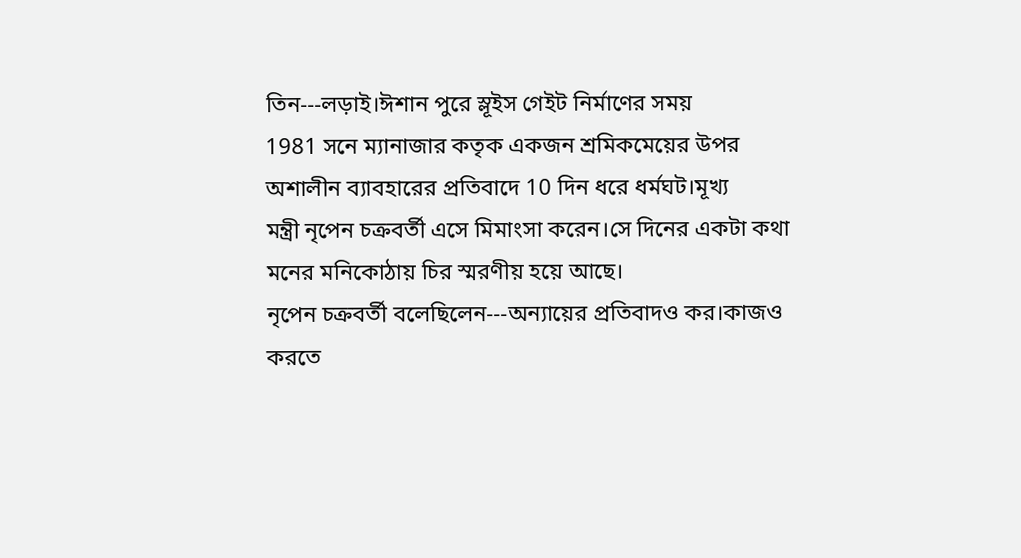তিন---লড়াই।ঈশান পুরে স্লূইস গেইট নির্মাণের সময়
1981 সনে ম্যানাজার কতৃক একজন শ্রমিকমেয়ের উপর
অশালীন ব্যাবহারের প্রতিবাদে 10 দিন ধরে ধর্মঘট।মূখ্য
মন্ত্রী নৃপেন চক্রবর্তী এসে মিমাংসা করেন।সে দিনের একটা কথা মনের মনিকোঠায় চির স্মরণীয় হয়ে আছে।
নৃপেন চক্রবর্তী বলেছিলেন---অন্যায়ের প্রতিবাদও কর।কাজও করতে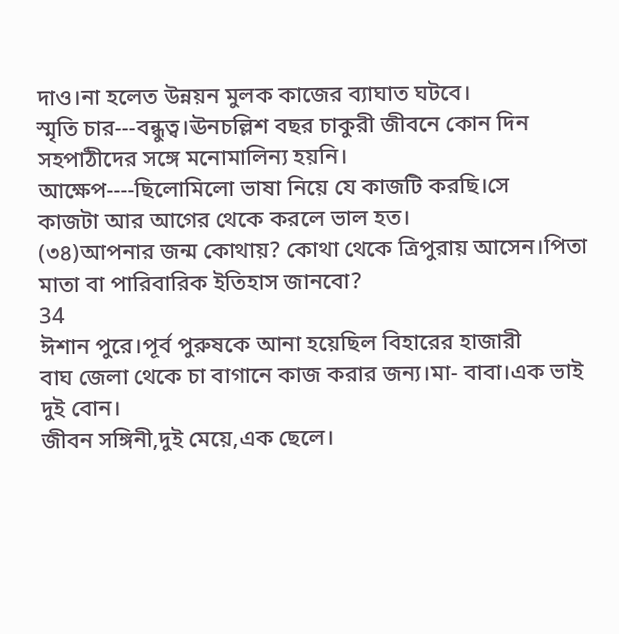দাও।না হলেত উন্নয়ন মুলক কাজের ব্যাঘাত ঘটবে।
স্মৃতি চার---বন্ধুত্ব।ঊনচল্লিশ বছর চাকুরী জীবনে কোন দিন সহপাঠীদের সঙ্গে মনোমালিন্য হয়নি।
আক্ষেপ----ছিলোমিলো ভাষা নিয়ে যে কাজটি করছি।সে
কাজটা আর আগের থেকে করলে ভাল হত।
(৩৪)আপনার জন্ম কোথায়? কোথা থেকে ত্রিপুরায় আসেন।পিতা মাতা বা পারিবারিক ইতিহাস জানবো?
34
ঈশান পুরে।পূর্ব পুরুষকে আনা হয়েছিল বিহারের হাজারী
বাঘ জেলা থেকে চা বাগানে কাজ করার জন্য।মা- বাবা।এক ভাই দুই বোন।
জীবন সঙ্গিনী,দুই মেয়ে,এক ছেলে।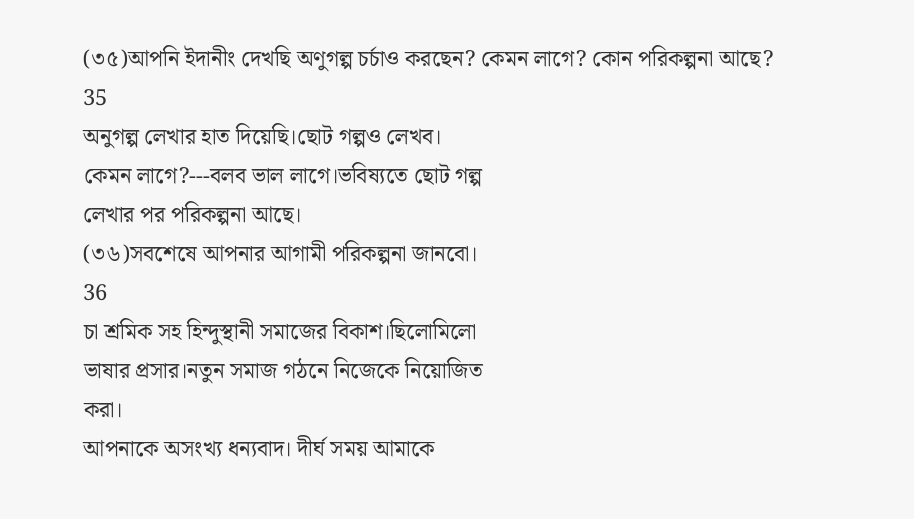(৩৫)আপনি ইদানীং দেখছি অণুগল্প চর্চাও করছেন? কেমন লাগে? কোন পরিকল্পনা আছে?
35
অনুগল্প লেখার হাত দিয়েছি।ছোট গল্পও লেখব।
কেমন লাগে?---বলব ভাল লাগে।ভবিষ্যতে ছোট গল্প
লেখার পর পরিকল্পনা আছে।
(৩৬)সবশেষে আপনার আগামী পরিকল্পনা জানবো।
36
চা শ্রমিক সহ হিন্দুস্থানী সমাজের বিকাশ।ছিলোমিলো
ভাষার প্রসার।নতুন সমাজ গঠনে নিজেকে নিয়োজিত
করা।
আপনাকে অসংখ্য ধন্যবাদ। দীর্ঘ সময় আমাকে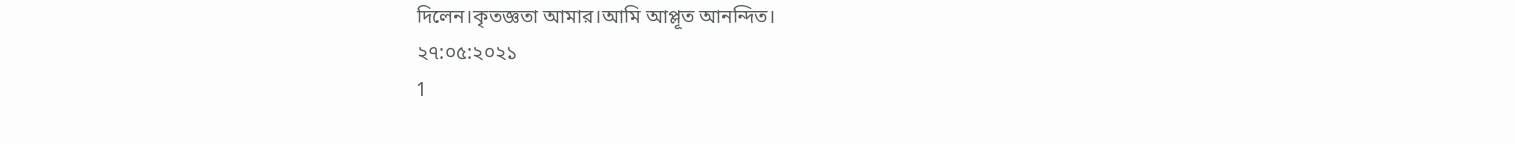দিলেন।কৃতজ্ঞতা আমার।আমি আপ্লূত আনন্দিত।
২৭:০৫:২০২১
1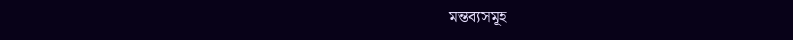মন্তব্যসমূহ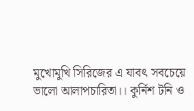মুখোমুখি সিরিজের এ যাবৎ সবচেয়ে ভালো আলাপচারিতা।। কুর্নিশ টনি ও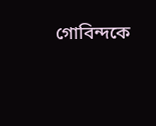গোবিন্দকে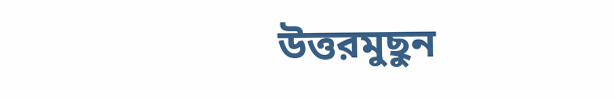উত্তরমুছুন